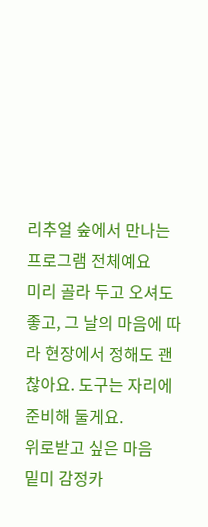리추얼 숲에서 만나는
프로그램 전체예요
미리 골라 두고 오셔도 좋고, 그 날의 마음에 따라 현장에서 정해도 괜찮아요. 도구는 자리에 준비해 둘게요.
위로받고 싶은 마음
밑미 감정카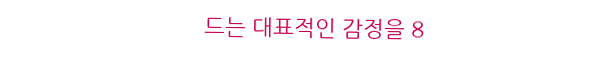드는 대표적인 감정을 8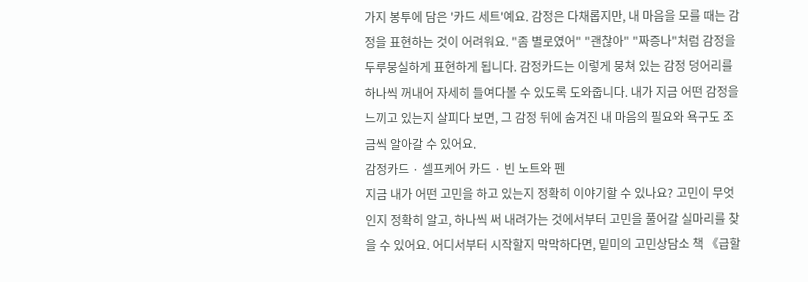가지 봉투에 담은 '카드 세트'예요. 감정은 다채롭지만, 내 마음을 모를 때는 감정을 표현하는 것이 어려워요. "좀 별로였어" "괜찮아" "짜증나"처럼 감정을 두루뭉실하게 표현하게 됩니다. 감정카드는 이렇게 뭉쳐 있는 감정 덩어리를 하나씩 꺼내어 자세히 들여다볼 수 있도록 도와줍니다. 내가 지금 어떤 감정을 느끼고 있는지 살피다 보면, 그 감정 뒤에 숨겨진 내 마음의 필요와 욕구도 조금씩 알아갈 수 있어요.
감정카드 · 셀프케어 카드 · 빈 노트와 펜
지금 내가 어떤 고민을 하고 있는지 정확히 이야기할 수 있나요? 고민이 무엇인지 정확히 알고, 하나씩 써 내려가는 것에서부터 고민을 풀어갈 실마리를 찾을 수 있어요. 어디서부터 시작할지 막막하다면, 밑미의 고민상담소 책 《급할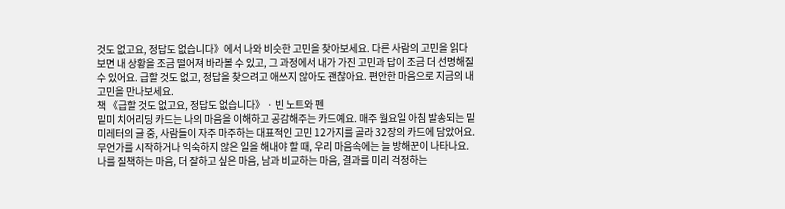것도 없고요, 정답도 없습니다》에서 나와 비슷한 고민을 찾아보세요. 다른 사람의 고민을 읽다 보면 내 상황을 조금 떨어져 바라볼 수 있고, 그 과정에서 내가 가진 고민과 답이 조금 더 선명해질 수 있어요. 급할 것도 없고, 정답을 찾으려고 애쓰지 않아도 괜찮아요. 편안한 마음으로 지금의 내 고민을 만나보세요.
책 《급할 것도 없고요, 정답도 없습니다》 · 빈 노트와 펜
밑미 치어리딩 카드는 나의 마음을 이해하고 공감해주는 카드예요. 매주 월요일 아침 발송되는 밑미레터의 글 중, 사람들이 자주 마주하는 대표적인 고민 12가지를 골라 32장의 카드에 담았어요. 무언가를 시작하거나 익숙하지 않은 일을 해내야 할 때, 우리 마음속에는 늘 방해꾼이 나타나요. 나를 질책하는 마음, 더 잘하고 싶은 마음, 남과 비교하는 마음, 결과를 미리 걱정하는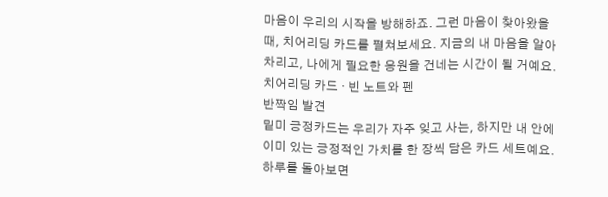마음이 우리의 시작을 방해하죠. 그런 마음이 찾아왔을 때, 치어리딩 카드를 펼쳐보세요. 지금의 내 마음을 알아차리고, 나에게 필요한 응원을 건네는 시간이 될 거예요.
치어리딩 카드 · 빈 노트와 펜
반짝임 발견
밑미 긍정카드는 우리가 자주 잊고 사는, 하지만 내 안에 이미 있는 긍정적인 가치를 한 장씩 담은 카드 세트예요. 하루를 돌아보면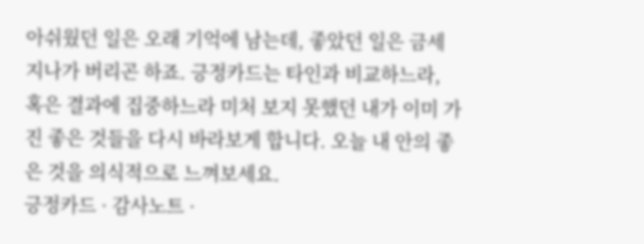아쉬웠던 일은 오래 기억에 남는데, 좋았던 일은 금세 지나가 버리곤 하죠. 긍정카드는 타인과 비교하느라, 혹은 결과에 집중하느라 미처 보지 못했던 내가 이미 가진 좋은 것들을 다시 바라보게 합니다. 오늘 내 안의 좋은 것을 의식적으로 느껴보세요.
긍정카드 · 감사노트 ·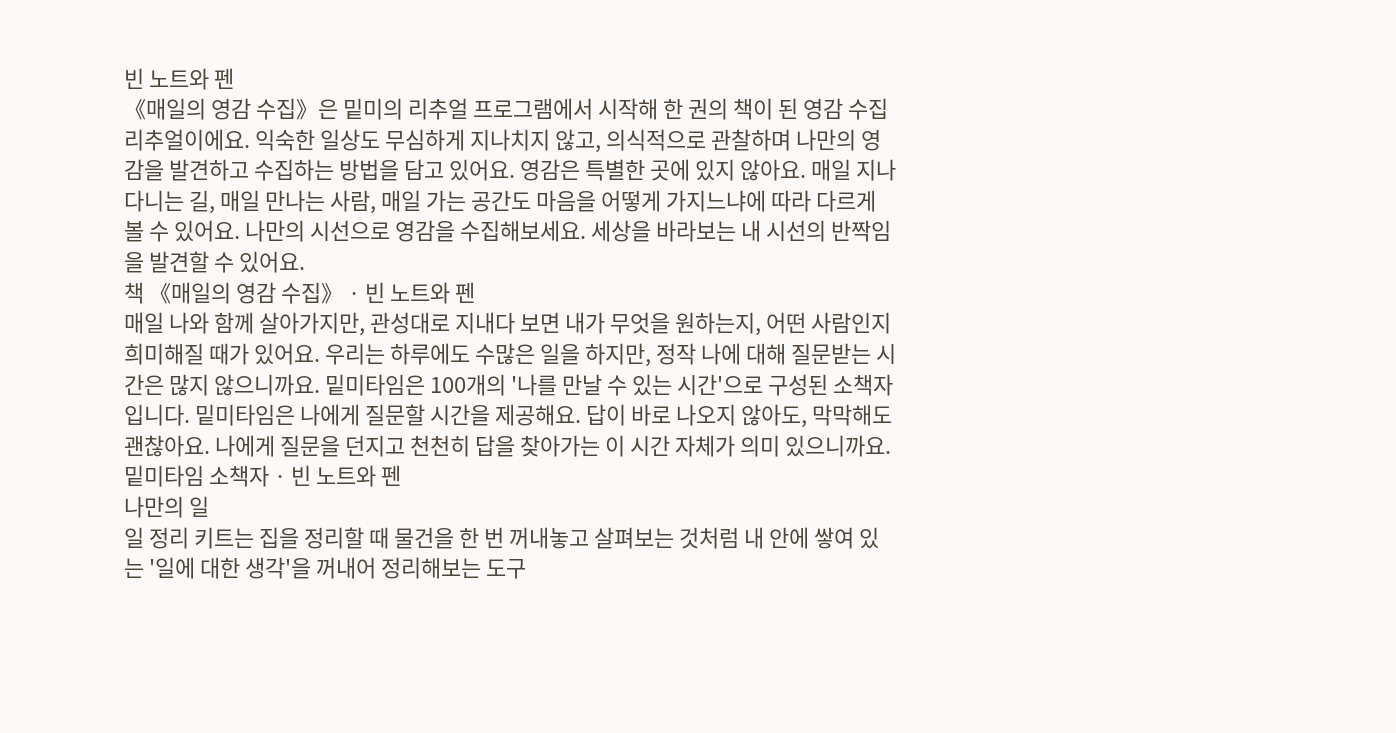빈 노트와 펜
《매일의 영감 수집》은 밑미의 리추얼 프로그램에서 시작해 한 권의 책이 된 영감 수집 리추얼이에요. 익숙한 일상도 무심하게 지나치지 않고, 의식적으로 관찰하며 나만의 영감을 발견하고 수집하는 방법을 담고 있어요. 영감은 특별한 곳에 있지 않아요. 매일 지나다니는 길, 매일 만나는 사람, 매일 가는 공간도 마음을 어떻게 가지느냐에 따라 다르게 볼 수 있어요. 나만의 시선으로 영감을 수집해보세요. 세상을 바라보는 내 시선의 반짝임을 발견할 수 있어요.
책 《매일의 영감 수집》 · 빈 노트와 펜
매일 나와 함께 살아가지만, 관성대로 지내다 보면 내가 무엇을 원하는지, 어떤 사람인지 희미해질 때가 있어요. 우리는 하루에도 수많은 일을 하지만, 정작 나에 대해 질문받는 시간은 많지 않으니까요. 밑미타임은 100개의 '나를 만날 수 있는 시간'으로 구성된 소책자입니다. 밑미타임은 나에게 질문할 시간을 제공해요. 답이 바로 나오지 않아도, 막막해도 괜찮아요. 나에게 질문을 던지고 천천히 답을 찾아가는 이 시간 자체가 의미 있으니까요.
밑미타임 소책자 · 빈 노트와 펜
나만의 일
일 정리 키트는 집을 정리할 때 물건을 한 번 꺼내놓고 살펴보는 것처럼 내 안에 쌓여 있는 '일에 대한 생각'을 꺼내어 정리해보는 도구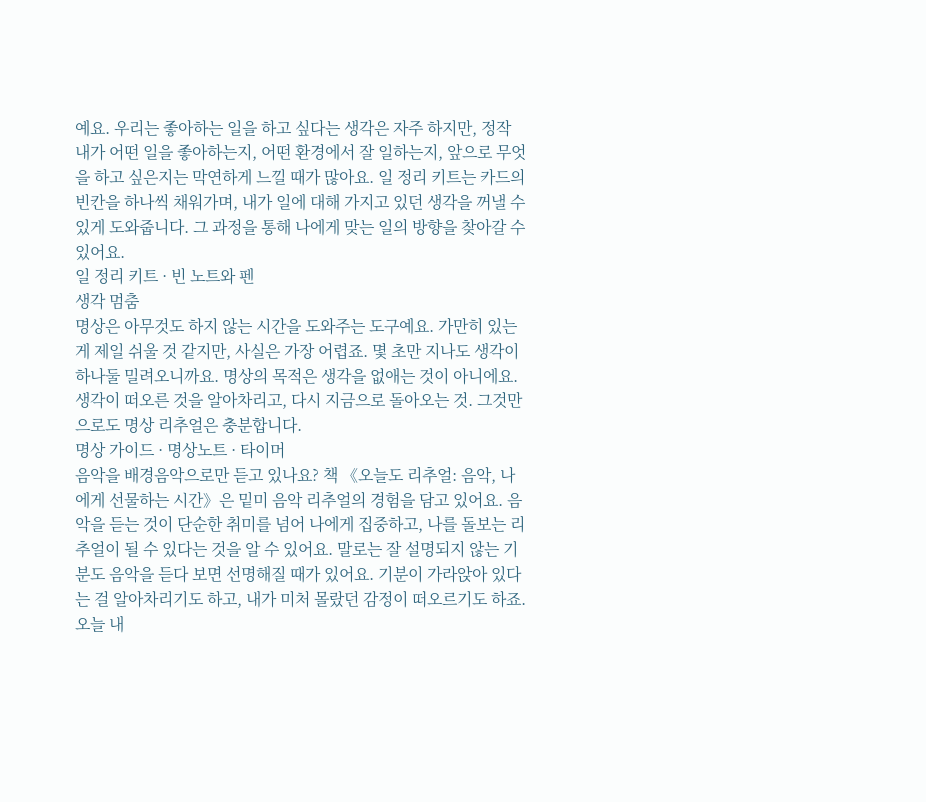예요. 우리는 좋아하는 일을 하고 싶다는 생각은 자주 하지만, 정작 내가 어떤 일을 좋아하는지, 어떤 환경에서 잘 일하는지, 앞으로 무엇을 하고 싶은지는 막연하게 느낄 때가 많아요. 일 정리 키트는 카드의 빈칸을 하나씩 채워가며, 내가 일에 대해 가지고 있던 생각을 꺼낼 수 있게 도와줍니다. 그 과정을 통해 나에게 맞는 일의 방향을 찾아갈 수 있어요.
일 정리 키트 · 빈 노트와 펜
생각 멈춤
명상은 아무것도 하지 않는 시간을 도와주는 도구예요. 가만히 있는 게 제일 쉬울 것 같지만, 사실은 가장 어렵죠. 몇 초만 지나도 생각이 하나둘 밀려오니까요. 명상의 목적은 생각을 없애는 것이 아니에요. 생각이 떠오른 것을 알아차리고, 다시 지금으로 돌아오는 것. 그것만으로도 명상 리추얼은 충분합니다.
명상 가이드 · 명상노트 · 타이머
음악을 배경음악으로만 듣고 있나요? 책 《오늘도 리추얼: 음악, 나에게 선물하는 시간》은 밑미 음악 리추얼의 경험을 담고 있어요. 음악을 듣는 것이 단순한 취미를 넘어 나에게 집중하고, 나를 돌보는 리추얼이 될 수 있다는 것을 알 수 있어요. 말로는 잘 설명되지 않는 기분도 음악을 듣다 보면 선명해질 때가 있어요. 기분이 가라앉아 있다는 걸 알아차리기도 하고, 내가 미처 몰랐던 감정이 떠오르기도 하죠. 오늘 내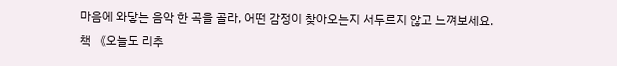마음에 와닿는 음악 한 곡을 골라, 어떤 감정이 찾아오는지 서두르지 않고 느껴보세요.
책 《오늘도 리추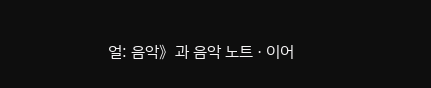얼: 음악》과 음악 노트 · 이어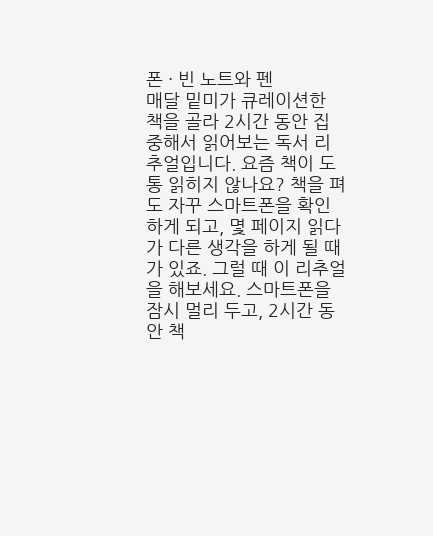폰 · 빈 노트와 펜
매달 밑미가 큐레이션한 책을 골라 2시간 동안 집중해서 읽어보는 독서 리추얼입니다. 요즘 책이 도통 읽히지 않나요? 책을 펴도 자꾸 스마트폰을 확인하게 되고, 몇 페이지 읽다가 다른 생각을 하게 될 때가 있죠. 그럴 때 이 리추얼을 해보세요. 스마트폰을 잠시 멀리 두고, 2시간 동안 책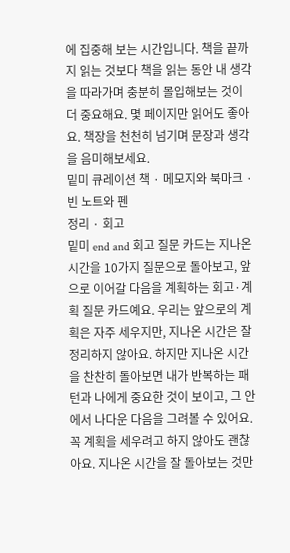에 집중해 보는 시간입니다. 책을 끝까지 읽는 것보다 책을 읽는 동안 내 생각을 따라가며 충분히 몰입해보는 것이 더 중요해요. 몇 페이지만 읽어도 좋아요. 책장을 천천히 넘기며 문장과 생각을 음미해보세요.
밑미 큐레이션 책 · 메모지와 북마크 · 빈 노트와 펜
정리 · 회고
밑미 end and 회고 질문 카드는 지나온 시간을 10가지 질문으로 돌아보고, 앞으로 이어갈 다음을 계획하는 회고·계획 질문 카드예요. 우리는 앞으로의 계획은 자주 세우지만, 지나온 시간은 잘 정리하지 않아요. 하지만 지나온 시간을 찬찬히 돌아보면 내가 반복하는 패턴과 나에게 중요한 것이 보이고, 그 안에서 나다운 다음을 그려볼 수 있어요. 꼭 계획을 세우려고 하지 않아도 괜찮아요. 지나온 시간을 잘 돌아보는 것만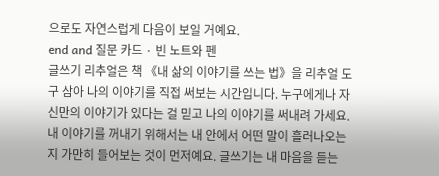으로도 자연스럽게 다음이 보일 거예요.
end and 질문 카드 · 빈 노트와 펜
글쓰기 리추얼은 책 《내 삶의 이야기를 쓰는 법》을 리추얼 도구 삼아 나의 이야기를 직접 써보는 시간입니다. 누구에게나 자신만의 이야기가 있다는 걸 믿고 나의 이야기를 써내려 가세요. 내 이야기를 꺼내기 위해서는 내 안에서 어떤 말이 흘러나오는지 가만히 들어보는 것이 먼저예요. 글쓰기는 내 마음을 듣는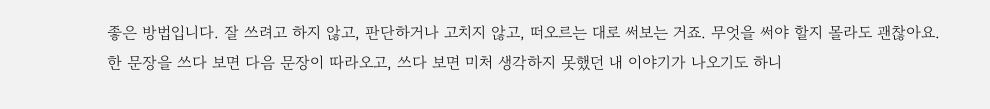좋은 방법입니다. 잘 쓰려고 하지 않고, 판단하거나 고치지 않고, 떠오르는 대로 써보는 거죠. 무엇을 써야 할지 몰라도 괜찮아요. 한 문장을 쓰다 보면 다음 문장이 따라오고, 쓰다 보면 미처 생각하지 못했던 내 이야기가 나오기도 하니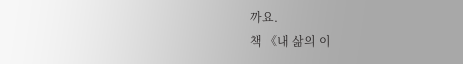까요.
책 《내 삶의 이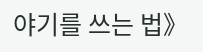야기를 쓰는 법》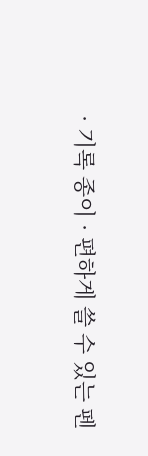· 기록 종이 · 편하게 쓸 수 있는 펜